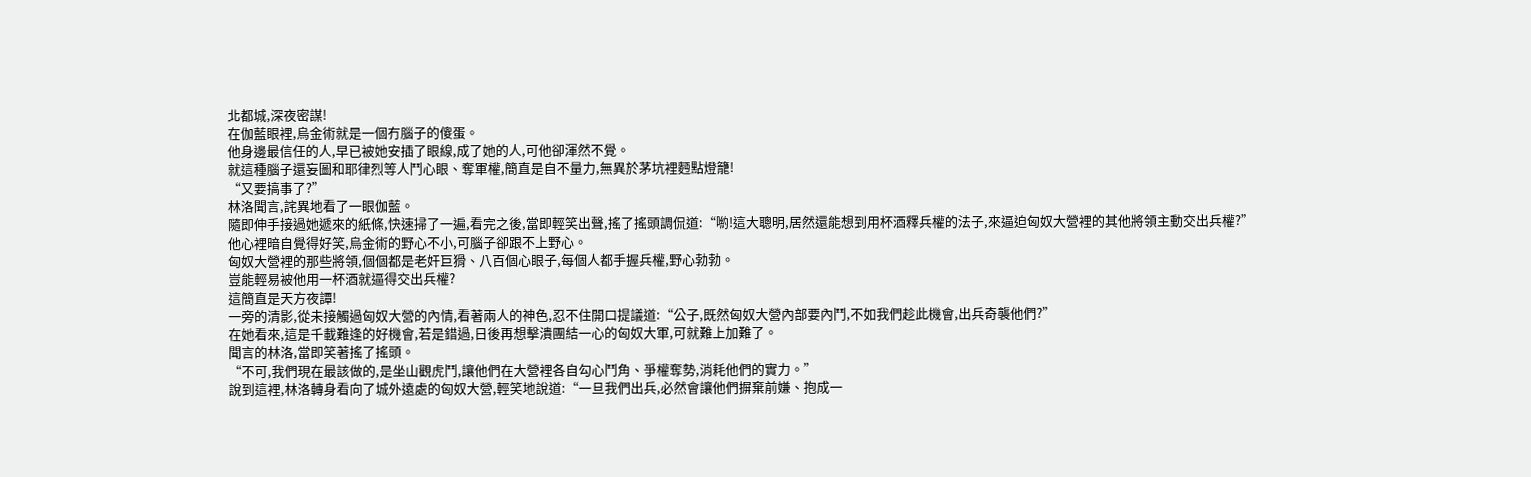北都城,深夜密謀!
在伽藍眼裡,烏金術就是一個冇腦子的傻蛋。
他身邊最信任的人,早已被她安插了眼線,成了她的人,可他卻渾然不覺。
就這種腦子還妄圖和耶律烈等人鬥心眼、奪軍權,簡直是自不量力,無異於茅坑裡麪點燈籠!
“又要搞事了?”
林洛聞言,詫異地看了一眼伽藍。
隨即伸手接過她遞來的紙條,快速掃了一遍,看完之後,當即輕笑出聲,搖了搖頭調侃道:“喲!這大聰明,居然還能想到用杯酒釋兵權的法子,來逼迫匈奴大營裡的其他將領主動交出兵權?”
他心裡暗自覺得好笑,烏金術的野心不小,可腦子卻跟不上野心。
匈奴大營裡的那些將領,個個都是老奸巨猾、八百個心眼子,每個人都手握兵權,野心勃勃。
豈能輕易被他用一杯酒就逼得交出兵權?
這簡直是天方夜譚!
一旁的清影,從未接觸過匈奴大營的內情,看著兩人的神色,忍不住開口提議道:“公子,既然匈奴大營內部要內鬥,不如我們趁此機會,出兵奇襲他們?”
在她看來,這是千載難逢的好機會,若是錯過,日後再想擊潰團結一心的匈奴大軍,可就難上加難了。
聞言的林洛,當即笑著搖了搖頭。
“不可,我們現在最該做的,是坐山觀虎鬥,讓他們在大營裡各自勾心鬥角、爭權奪勢,消耗他們的實力。”
說到這裡,林洛轉身看向了城外遠處的匈奴大營,輕笑地說道:“一旦我們出兵,必然會讓他們摒棄前嫌、抱成一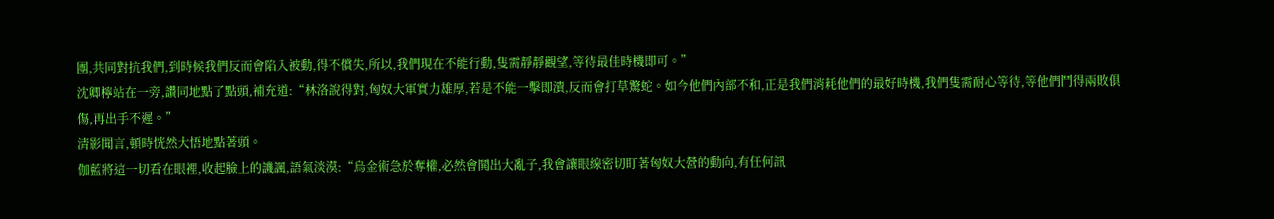團,共同對抗我們,到時候我們反而會陷入被動,得不償失,所以,我們現在不能行動,隻需靜靜觀望,等待最佳時機即可。”
沈卿檸站在一旁,讚同地點了點頭,補充道:“林洛說得對,匈奴大軍實力雄厚,若是不能一擊即潰,反而會打草驚蛇。如今他們內部不和,正是我們消耗他們的最好時機,我們隻需耐心等待,等他們鬥得兩敗俱傷,再出手不遲。”
清影聞言,頓時恍然大悟地點著頭。
伽藍將這一切看在眼裡,收起臉上的譏諷,語氣淡漠:“烏金術急於奪權,必然會鬨出大亂子,我會讓眼線密切盯著匈奴大營的動向,有任何訊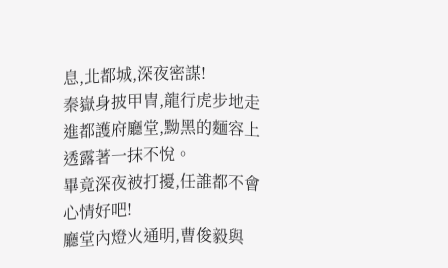息,北都城,深夜密謀!
秦嶽身披甲冑,龍行虎步地走進都護府廳堂,黝黑的麵容上透露著一抹不悅。
畢竟深夜被打擾,任誰都不會心情好吧!
廳堂內燈火通明,曹俊毅與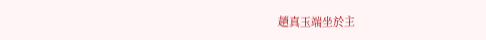趙真玉端坐於主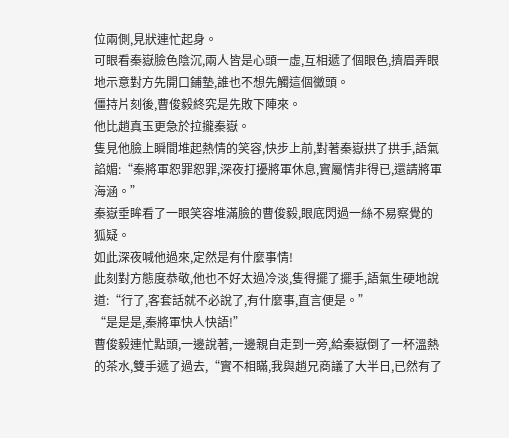位兩側,見狀連忙起身。
可眼看秦嶽臉色陰沉,兩人皆是心頭一虛,互相遞了個眼色,擠眉弄眼地示意對方先開口鋪墊,誰也不想先觸這個黴頭。
僵持片刻後,曹俊毅終究是先敗下陣來。
他比趙真玉更急於拉攏秦嶽。
隻見他臉上瞬間堆起熱情的笑容,快步上前,對著秦嶽拱了拱手,語氣諂媚:“秦將軍恕罪恕罪,深夜打擾將軍休息,實屬情非得已,還請將軍海涵。”
秦嶽垂眸看了一眼笑容堆滿臉的曹俊毅,眼底閃過一絲不易察覺的狐疑。
如此深夜喊他過來,定然是有什麼事情!
此刻對方態度恭敬,他也不好太過冷淡,隻得擺了擺手,語氣生硬地說道:“行了,客套話就不必說了,有什麼事,直言便是。”
“是是是,秦將軍快人快語!”
曹俊毅連忙點頭,一邊說著,一邊親自走到一旁,給秦嶽倒了一杯溫熱的茶水,雙手遞了過去,“實不相瞞,我與趙兄商議了大半日,已然有了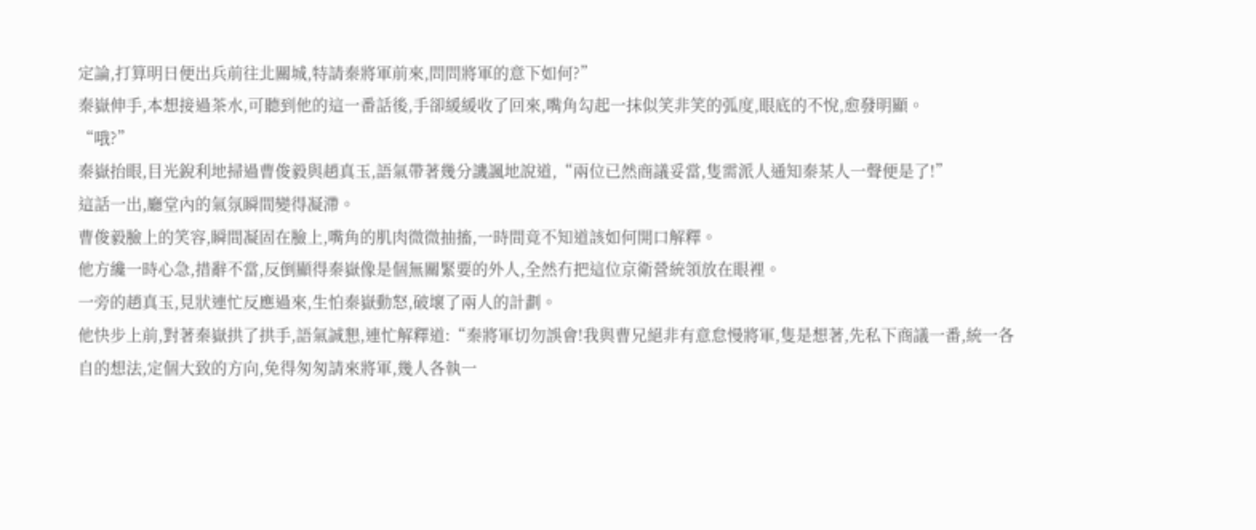定論,打算明日便出兵前往北關城,特請秦將軍前來,問問將軍的意下如何?”
秦嶽伸手,本想接過茶水,可聽到他的這一番話後,手卻緩緩收了回來,嘴角勾起一抹似笑非笑的弧度,眼底的不悅,愈發明顯。
“哦?”
秦嶽抬眼,目光銳利地掃過曹俊毅與趙真玉,語氣帶著幾分譏諷地說道,“兩位已然商議妥當,隻需派人通知秦某人一聲便是了!”
這話一出,廳堂內的氣氛瞬間變得凝滯。
曹俊毅臉上的笑容,瞬間凝固在臉上,嘴角的肌肉微微抽搐,一時間竟不知道該如何開口解釋。
他方纔一時心急,措辭不當,反倒顯得秦嶽像是個無關緊要的外人,全然冇把這位京衛營統領放在眼裡。
一旁的趙真玉,見狀連忙反應過來,生怕秦嶽動怒,破壞了兩人的計劃。
他快步上前,對著秦嶽拱了拱手,語氣誠懇,連忙解釋道:“秦將軍切勿誤會!我與曹兄絕非有意怠慢將軍,隻是想著,先私下商議一番,統一各自的想法,定個大致的方向,免得匆匆請來將軍,幾人各執一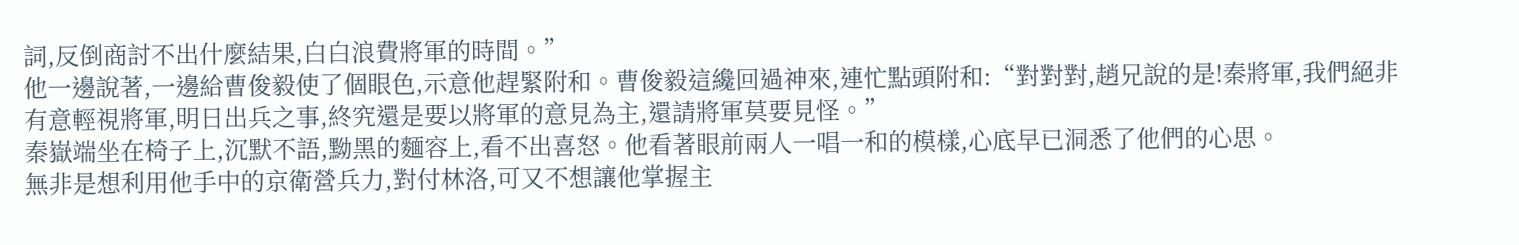詞,反倒商討不出什麼結果,白白浪費將軍的時間。”
他一邊說著,一邊給曹俊毅使了個眼色,示意他趕緊附和。曹俊毅這纔回過神來,連忙點頭附和:“對對對,趙兄說的是!秦將軍,我們絕非有意輕視將軍,明日出兵之事,終究還是要以將軍的意見為主,還請將軍莫要見怪。”
秦嶽端坐在椅子上,沉默不語,黝黑的麵容上,看不出喜怒。他看著眼前兩人一唱一和的模樣,心底早已洞悉了他們的心思。
無非是想利用他手中的京衛營兵力,對付林洛,可又不想讓他掌握主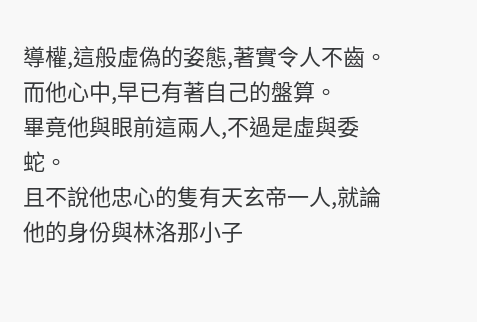導權,這般虛偽的姿態,著實令人不齒。
而他心中,早已有著自己的盤算。
畢竟他與眼前這兩人,不過是虛與委蛇。
且不說他忠心的隻有天玄帝一人,就論他的身份與林洛那小子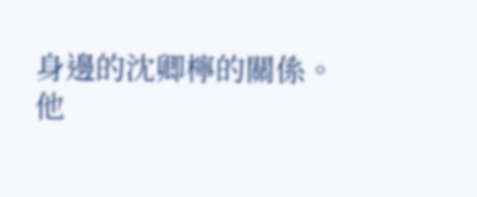身邊的沈卿檸的關係。
他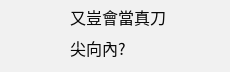又豈會當真刀尖向內?